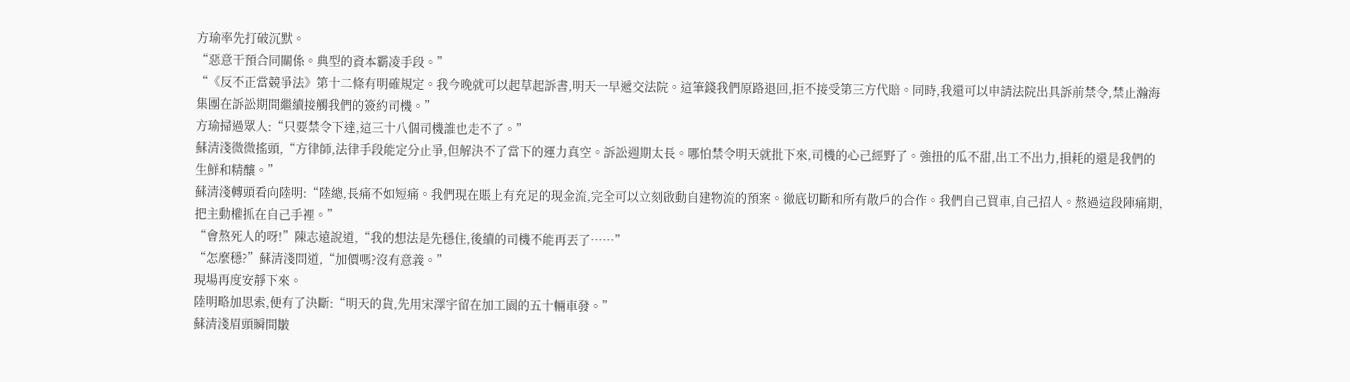方瑜率先打破沉默。
“惡意干預合同關係。典型的資本霸凌手段。”
“《反不正當競爭法》第十二條有明確規定。我今晚就可以起草起訴書,明天一早遞交法院。這筆錢我們原路退回,拒不接受第三方代賠。同時,我還可以申請法院出具訴前禁令,禁止瀚海集團在訴訟期間繼續接觸我們的簽約司機。”
方瑜掃過眾人:“只要禁令下達,這三十八個司機誰也走不了。”
蘇清淺微微搖頭,“方律師,法律手段能定分止爭,但解決不了當下的運力真空。訴訟週期太長。哪怕禁令明天就批下來,司機的心己經野了。強扭的瓜不甜,出工不出力,損耗的還是我們的生鮮和精釀。”
蘇清淺轉頭看向陸明:“陸總,長痛不如短痛。我們現在賬上有充足的現金流,完全可以立刻啟動自建物流的預案。徹底切斷和所有散戶的合作。我們自己買車,自己招人。熬過這段陣痛期,把主動權抓在自己手裡。”
“會熬死人的呀!”陳志遠說道,“我的想法是先穩住,後續的司機不能再丟了……”
“怎麼穩?”蘇清淺問道,“加價嗎?沒有意義。”
現場再度安靜下來。
陸明略加思索,便有了決斷:“明天的貨,先用宋澤宇留在加工園的五十輛車發。”
蘇清淺眉頭瞬間皺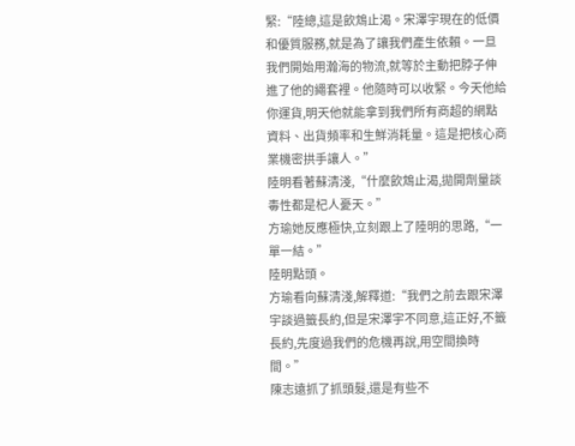緊:“陸總,這是飲鴆止渴。宋澤宇現在的低價和優質服務,就是為了讓我們產生依賴。一旦我們開始用瀚海的物流,就等於主動把脖子伸進了他的繩套裡。他隨時可以收緊。今天他給你運貨,明天他就能拿到我們所有商超的網點資料、出貨頻率和生鮮消耗量。這是把核心商業機密拱手讓人。”
陸明看著蘇清淺,“什麼飲鴆止渴,拋開劑量談毒性都是杞人憂天。”
方瑜她反應極快,立刻跟上了陸明的思路,“一單一結。”
陸明點頭。
方瑜看向蘇清淺,解釋道:“我們之前去跟宋澤宇談過籤長約,但是宋澤宇不同意,這正好,不籤長約,先度過我們的危機再說,用空間換時間。”
陳志遠抓了抓頭髮,還是有些不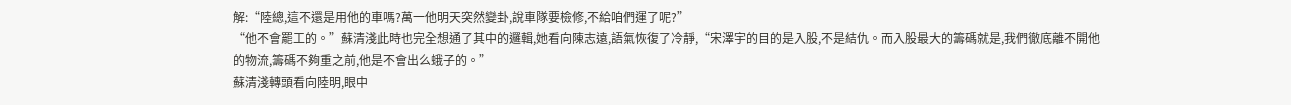解:“陸總,這不還是用他的車嗎?萬一他明天突然變卦,說車隊要檢修,不給咱們運了呢?”
“他不會罷工的。”蘇清淺此時也完全想通了其中的邏輯,她看向陳志遠,語氣恢復了冷靜,“宋澤宇的目的是入股,不是結仇。而入股最大的籌碼就是,我們徹底離不開他的物流,籌碼不夠重之前,他是不會出么蛾子的。”
蘇清淺轉頭看向陸明,眼中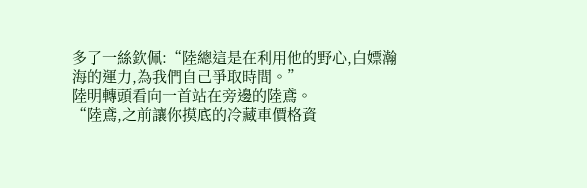多了一絲欽佩:“陸總這是在利用他的野心,白嫖瀚海的運力,為我們自己爭取時間。”
陸明轉頭看向一首站在旁邊的陸鳶。
“陸鳶,之前讓你摸底的冷藏車價格資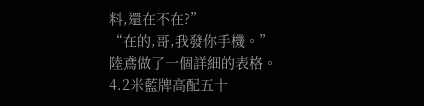料,還在不在?”
“在的,哥,我發你手機。”
陸鳶做了一個詳細的表格。
4.2米藍牌高配五十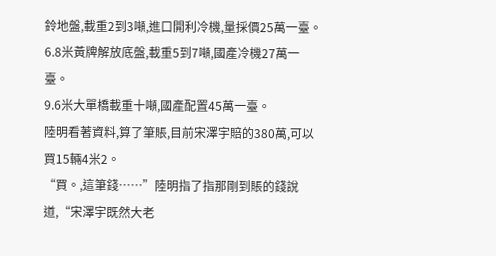鈴地盤,載重2到3噸,進口開利冷機,量採價25萬一臺。
6.8米黃牌解放底盤,載重5到7噸,國產冷機27萬一臺。
9.6米大單橋載重十噸,國產配置45萬一臺。
陸明看著資料,算了筆賬,目前宋澤宇賠的380萬,可以買15輛4米2。
“買。,這筆錢……”陸明指了指那剛到賬的錢說道,“宋澤宇既然大老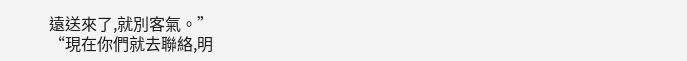遠送來了,就別客氣。”
“現在你們就去聯絡,明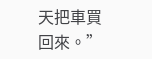天把車買回來。”